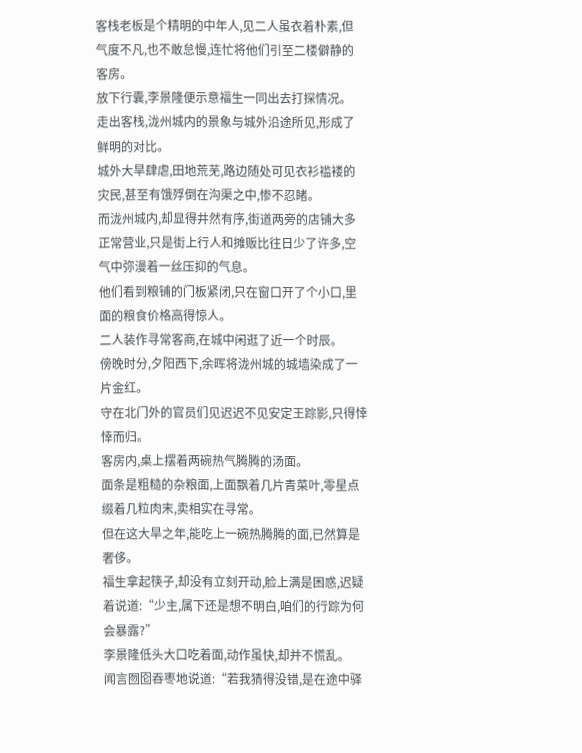客栈老板是个精明的中年人,见二人虽衣着朴素,但气度不凡,也不敢怠慢,连忙将他们引至二楼僻静的客房。
放下行囊,李景隆便示意福生一同出去打探情况。
走出客栈,泷州城内的景象与城外沿途所见,形成了鲜明的对比。
城外大旱肆虐,田地荒芜,路边随处可见衣衫褴褛的灾民,甚至有饿殍倒在沟渠之中,惨不忍睹。
而泷州城内,却显得井然有序,街道两旁的店铺大多正常营业,只是街上行人和摊贩比往日少了许多,空气中弥漫着一丝压抑的气息。
他们看到粮铺的门板紧闭,只在窗口开了个小口,里面的粮食价格高得惊人。
二人装作寻常客商,在城中闲逛了近一个时辰。
傍晚时分,夕阳西下,余晖将泷州城的城墙染成了一片金红。
守在北门外的官员们见迟迟不见安定王踪影,只得悻悻而归。
客房内,桌上摆着两碗热气腾腾的汤面。
面条是粗糙的杂粮面,上面飘着几片青菜叶,零星点缀着几粒肉末,卖相实在寻常。
但在这大旱之年,能吃上一碗热腾腾的面,已然算是奢侈。
福生拿起筷子,却没有立刻开动,脸上满是困惑,迟疑着说道:“少主,属下还是想不明白,咱们的行踪为何会暴露?”
李景隆低头大口吃着面,动作虽快,却并不慌乱。
闻言囫囵吞枣地说道:“若我猜得没错,是在途中驿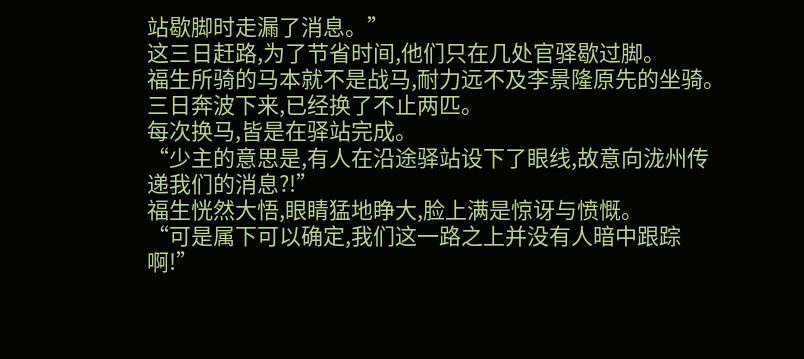站歇脚时走漏了消息。”
这三日赶路,为了节省时间,他们只在几处官驿歇过脚。
福生所骑的马本就不是战马,耐力远不及李景隆原先的坐骑。
三日奔波下来,已经换了不止两匹。
每次换马,皆是在驿站完成。
“少主的意思是,有人在沿途驿站设下了眼线,故意向泷州传递我们的消息?!”
福生恍然大悟,眼睛猛地睁大,脸上满是惊讶与愤慨。
“可是属下可以确定,我们这一路之上并没有人暗中跟踪啊!”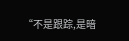“不是跟踪,是暗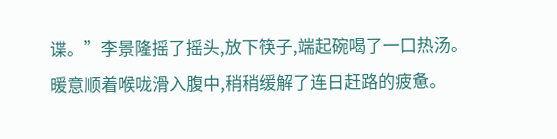谍。”李景隆摇了摇头,放下筷子,端起碗喝了一口热汤。
暖意顺着喉咙滑入腹中,稍稍缓解了连日赶路的疲惫。